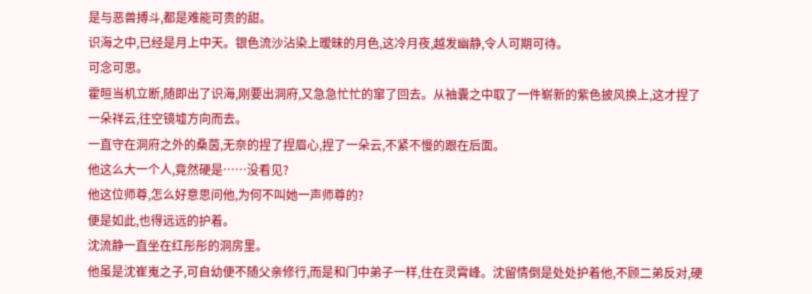是与恶兽搏斗,都是难能可贵的甜。
识海之中,已经是月上中天。银色流沙沾染上暧昧的月色,这冷月夜,越发幽静,令人可期可待。
可念可思。
霍晅当机立断,随即出了识海,刚要出洞府,又急急忙忙的窜了回去。从袖囊之中取了一件崭新的紫色披风换上,这才捏了一朵祥云,往空镜墟方向而去。
一直守在洞府之外的桑茵,无奈的捏了捏眉心,捏了一朵云,不紧不慢的跟在后面。
他这么大一个人,竟然硬是……没看见?
他这位师尊,怎么好意思问他,为何不叫她一声师尊的?
便是如此,也得远远的护着。
沈流静一直坐在红彤彤的洞房里。
他虽是沈崔嵬之子,可自幼便不随父亲修行,而是和门中弟子一样,住在灵霄峰。沈留情倒是处处护着他,不顾二弟反对,硬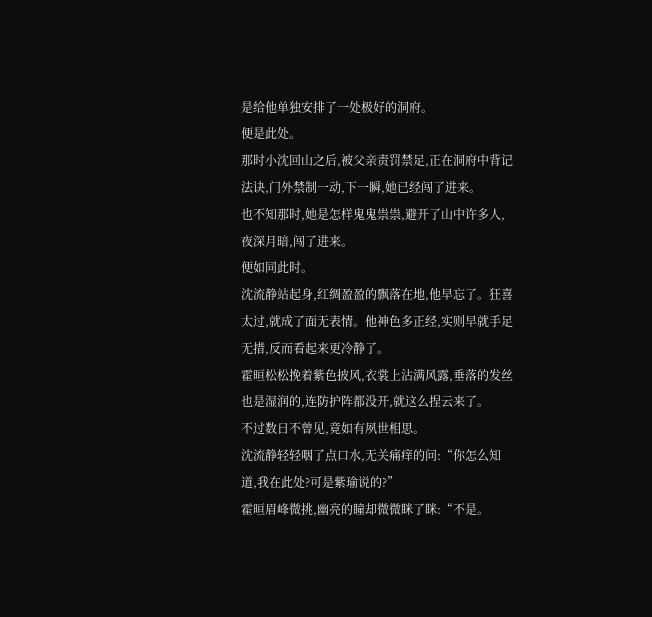是给他单独安排了一处极好的洞府。
便是此处。
那时小沈回山之后,被父亲责罚禁足,正在洞府中背记法诀,门外禁制一动,下一瞬,她已经闯了进来。
也不知那时,她是怎样鬼鬼祟祟,避开了山中许多人,夜深月暗,闯了进来。
便如同此时。
沈流静站起身,红绸盈盈的飘落在地,他早忘了。狂喜太过,就成了面无表情。他神色多正经,实则早就手足无措,反而看起来更冷静了。
霍晅松松挽着紫色披风,衣裳上沾满风露,垂落的发丝也是湿润的,连防护阵都没开,就这么捏云来了。
不过数日不曾见,竟如有夙世相思。
沈流静轻轻咽了点口水,无关痛痒的问:“你怎么知道,我在此处?可是紫瑜说的?”
霍晅眉峰微挑,幽亮的瞳却微微眯了眯:“不是。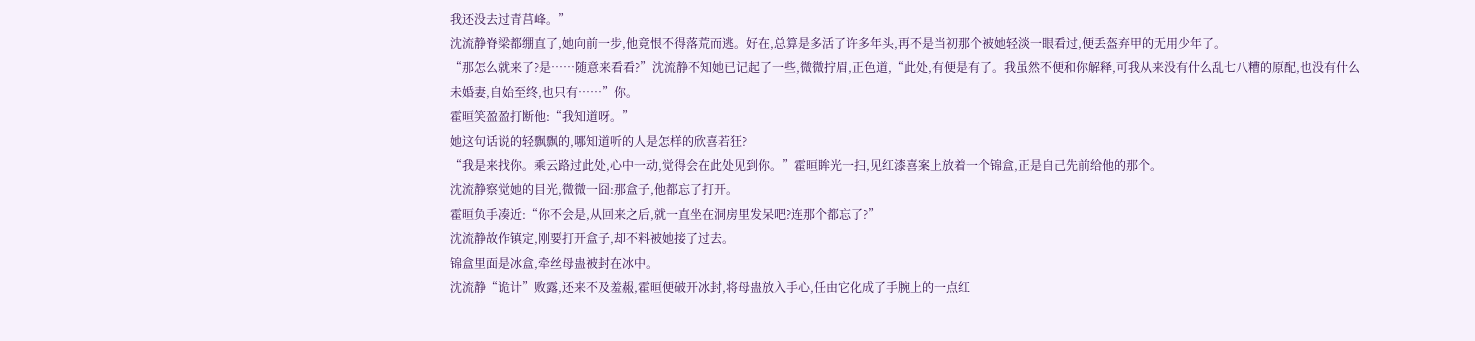我还没去过青莒峰。”
沈流静脊梁都绷直了,她向前一步,他竟恨不得落荒而逃。好在,总算是多活了许多年头,再不是当初那个被她轻淡一眼看过,便丢盔弃甲的无用少年了。
“那怎么就来了?是……随意来看看?”沈流静不知她已记起了一些,微微拧眉,正色道,“此处,有便是有了。我虽然不便和你解释,可我从来没有什么乱七八糟的原配,也没有什么未婚妻,自始至终,也只有……”你。
霍晅笑盈盈打断他:“我知道呀。”
她这句话说的轻飘飘的,哪知道听的人是怎样的欣喜若狂?
“我是来找你。乘云路过此处,心中一动,觉得会在此处见到你。”霍晅眸光一扫,见红漆喜案上放着一个锦盒,正是自己先前给他的那个。
沈流静察觉她的目光,微微一囧:那盒子,他都忘了打开。
霍晅负手凑近:“你不会是,从回来之后,就一直坐在洞房里发呆吧?连那个都忘了?”
沈流静故作镇定,刚要打开盒子,却不料被她接了过去。
锦盒里面是冰盒,牵丝母蛊被封在冰中。
沈流静“诡计”败露,还来不及羞赧,霍晅便破开冰封,将母蛊放入手心,任由它化成了手腕上的一点红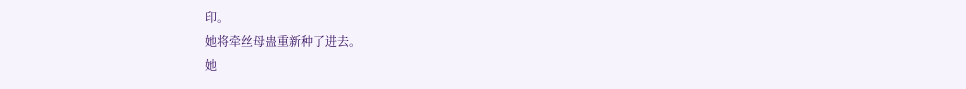印。
她将牵丝母蛊重新种了进去。
她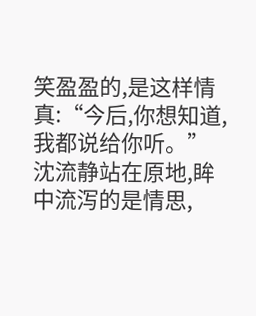笑盈盈的,是这样情真:“今后,你想知道,我都说给你听。”
沈流静站在原地,眸中流泻的是情思,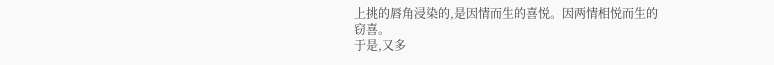上挑的唇角浸染的,是因情而生的喜悦。因两情相悦而生的窃喜。
于是,又多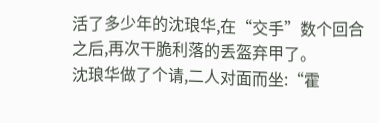活了多少年的沈琅华,在“交手”数个回合之后,再次干脆利落的丢盔弃甲了。
沈琅华做了个请,二人对面而坐:“霍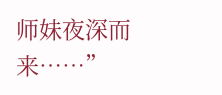师妹夜深而来……”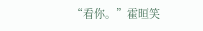“看你。”霍晅笑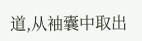道,从袖囊中取出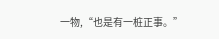一物,“也是有一桩正事。”